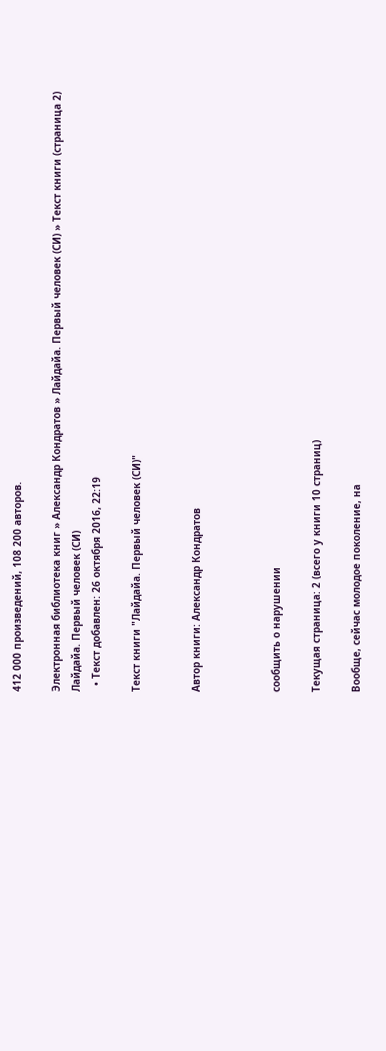412 000 произведений, 108 200 авторов.

Электронная библиотека книг » Александр Кондратов » Лайдайа. Первый человек (СИ) » Текст книги (страница 2)
Лайдайа. Первый человек (СИ)
  • Текст добавлен: 26 октября 2016, 22:19

Текст книги "Лайдайа. Первый человек (СИ)"


Автор книги: Александр Кондратов



сообщить о нарушении

Текущая страница: 2 (всего у книги 10 страниц)

Вообще, сейчас молодое поколение, на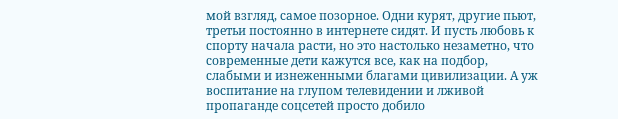мой взгляд, самое позорное. Одни курят, другие пьют, третьи постоянно в интернете сидят. И пусть любовь к спорту начала расти, но это настолько незаметно, что современные дети кажутся все, как на подбор, слабыми и изнеженными благами цивилизации. А уж воспитание на глупом телевидении и лживой пропаганде соцсетей просто добило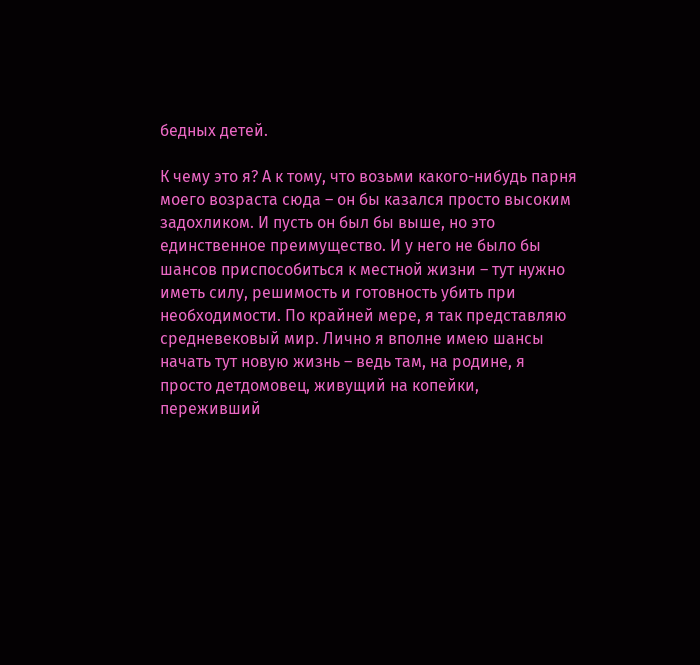бедных детей.

К чему это я? А к тому, что возьми какого-нибудь парня моего возраста сюда – он бы казался просто высоким задохликом. И пусть он был бы выше, но это единственное преимущество. И у него не было бы шансов приспособиться к местной жизни – тут нужно иметь силу, решимость и готовность убить при необходимости. По крайней мере, я так представляю средневековый мир. Лично я вполне имею шансы начать тут новую жизнь – ведь там, на родине, я просто детдомовец, живущий на копейки, переживший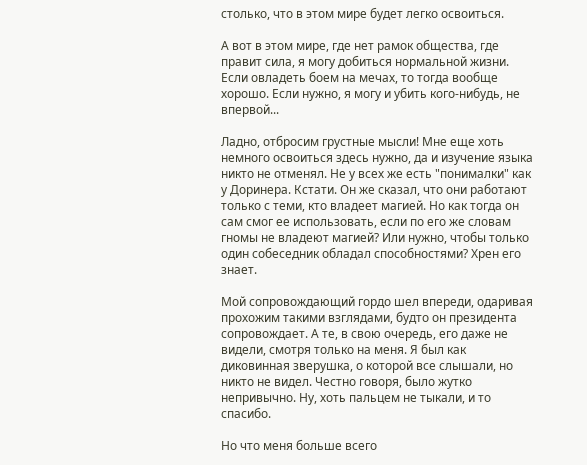столько, что в этом мире будет легко освоиться.

А вот в этом мире, где нет рамок общества, где правит сила, я могу добиться нормальной жизни. Если овладеть боем на мечах, то тогда вообще хорошо. Если нужно, я могу и убить кого-нибудь, не впервой...

Ладно, отбросим грустные мысли! Мне еще хоть немного освоиться здесь нужно, да и изучение языка никто не отменял. Не у всех же есть "понималки" как у Доринера. Кстати. Он же сказал, что они работают только с теми, кто владеет магией. Но как тогда он сам смог ее использовать, если по его же словам гномы не владеют магией? Или нужно, чтобы только один собеседник обладал способностями? Хрен его знает.

Мой сопровождающий гордо шел впереди, одаривая прохожим такими взглядами, будто он президента сопровождает. А те, в свою очередь, его даже не видели, смотря только на меня. Я был как диковинная зверушка, о которой все слышали, но никто не видел. Честно говоря, было жутко непривычно. Ну, хоть пальцем не тыкали, и то спасибо.

Но что меня больше всего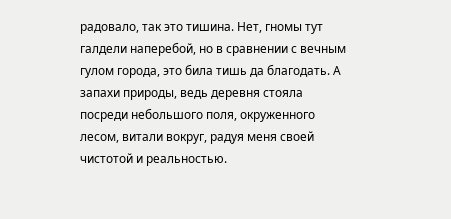радовало, так это тишина. Нет, гномы тут галдели наперебой, но в сравнении с вечным гулом города, это била тишь да благодать. А запахи природы, ведь деревня стояла посреди небольшого поля, окруженного лесом, витали вокруг, радуя меня своей чистотой и реальностью.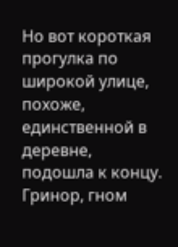Но вот короткая прогулка по широкой улице, похоже, единственной в деревне, подошла к концу. Гринор, гном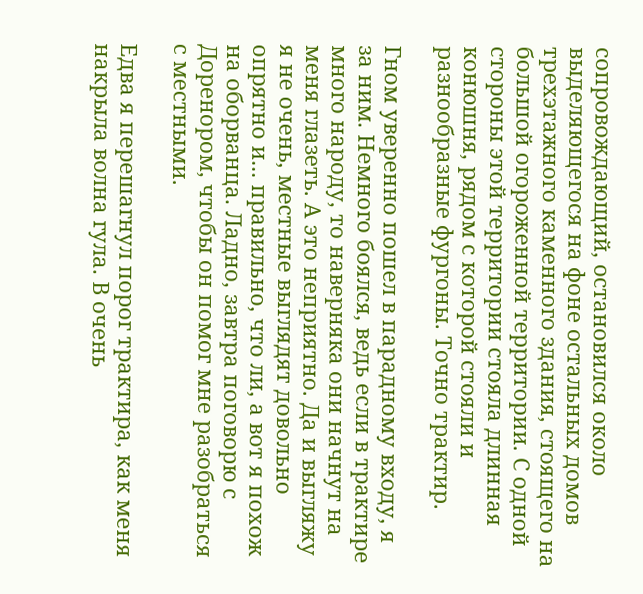сопровождающий, остановился около выделяющегося на фоне остальных домов трехэтажного каменного здания, стоящего на большой огороженной территории. С одной стороны этой территории стояла длинная конюшня, рядом с которой стояли и разнообразные фургоны. Точно трактир.

Гном уверенно пошел в парадному входу, я за ним. Немного боялся, ведь если в трактире много народу, то наверняка они начнут на меня глазеть. А это неприятно. Да и выгляжу я не очень, местные выглядят довольно опрятно и... правильно, что ли, а вот я похож на оборванца. Ладно, завтра поговорю с Доренором, чтобы он помог мне разобраться с местными.

Едва я перешагнул порог трактира, как меня накрыла волна гула. В очень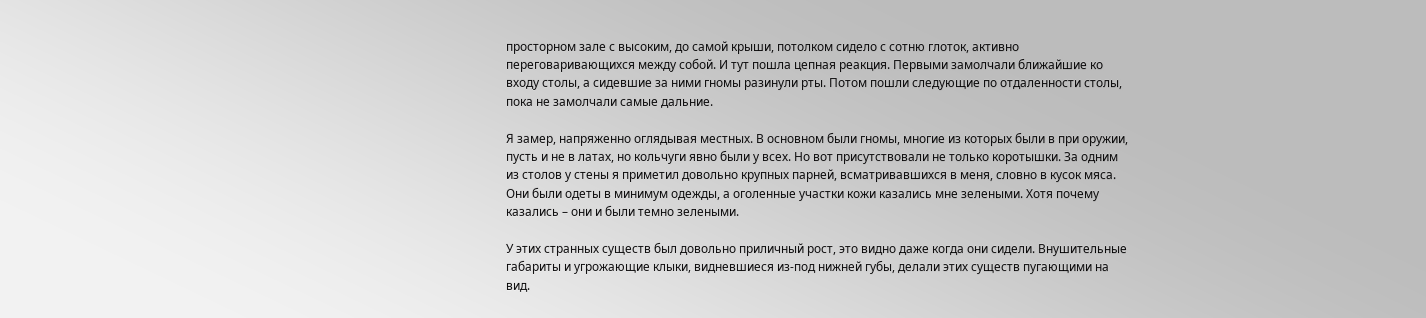просторном зале с высоким, до самой крыши, потолком сидело с сотню глоток, активно переговаривающихся между собой. И тут пошла цепная реакция. Первыми замолчали ближайшие ко входу столы, а сидевшие за ними гномы разинули рты. Потом пошли следующие по отдаленности столы, пока не замолчали самые дальние.

Я замер, напряженно оглядывая местных. В основном были гномы, многие из которых были в при оружии, пусть и не в латах, но кольчуги явно были у всех. Но вот присутствовали не только коротышки. За одним из столов у стены я приметил довольно крупных парней, всматривавшихся в меня, словно в кусок мяса. Они были одеты в минимум одежды, а оголенные участки кожи казались мне зелеными. Хотя почему казались – они и были темно зелеными.

У этих странных существ был довольно приличный рост, это видно даже когда они сидели. Внушительные габариты и угрожающие клыки, видневшиеся из-под нижней губы, делали этих существ пугающими на вид.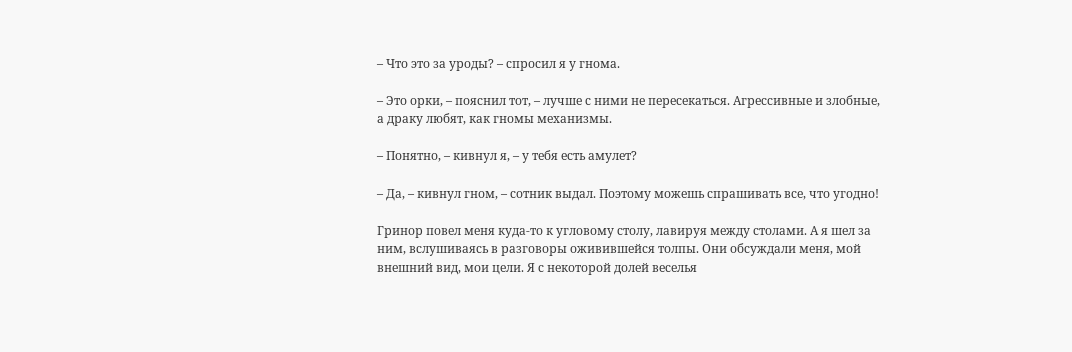– Что это за уроды? – спросил я у гнома.

– Это орки, – пояснил тот, – лучше с ними не пересекаться. Агрессивные и злобные, а драку любят, как гномы механизмы.

– Понятно, – кивнул я, – у тебя есть амулет?

– Да, – кивнул гном, – сотник выдал. Поэтому можешь спрашивать все, что угодно!

Гринор повел меня куда-то к угловому столу, лавируя между столами. А я шел за ним, вслушиваясь в разговоры оживившейся толпы. Они обсуждали меня, мой внешний вид, мои цели. Я с некоторой долей веселья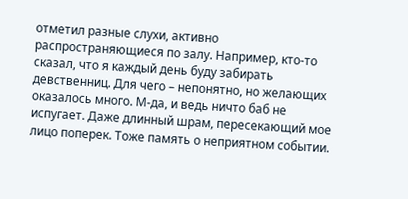отметил разные слухи, активно распространяющиеся по залу. Например, кто-то сказал, что я каждый день буду забирать девственниц. Для чего – непонятно, но желающих оказалось много. М-да, и ведь ничто баб не испугает. Даже длинный шрам, пересекающий мое лицо поперек. Тоже память о неприятном событии.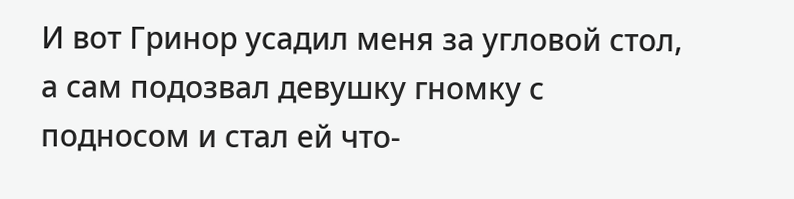И вот Гринор усадил меня за угловой стол, а сам подозвал девушку гномку с подносом и стал ей что-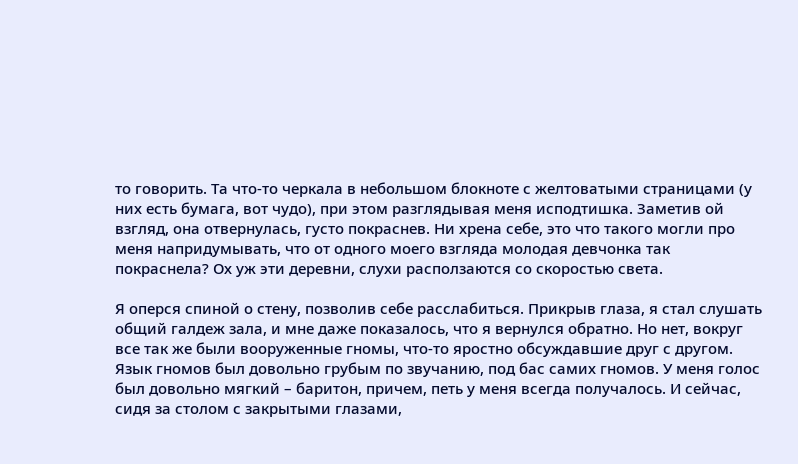то говорить. Та что-то черкала в небольшом блокноте с желтоватыми страницами (у них есть бумага, вот чудо), при этом разглядывая меня исподтишка. Заметив ой взгляд, она отвернулась, густо покраснев. Ни хрена себе, это что такого могли про меня напридумывать, что от одного моего взгляда молодая девчонка так покраснела? Ох уж эти деревни, слухи расползаются со скоростью света.

Я оперся спиной о стену, позволив себе расслабиться. Прикрыв глаза, я стал слушать общий галдеж зала, и мне даже показалось, что я вернулся обратно. Но нет, вокруг все так же были вооруженные гномы, что-то яростно обсуждавшие друг с другом. Язык гномов был довольно грубым по звучанию, под бас самих гномов. У меня голос был довольно мягкий – баритон, причем, петь у меня всегда получалось. И сейчас, сидя за столом с закрытыми глазами,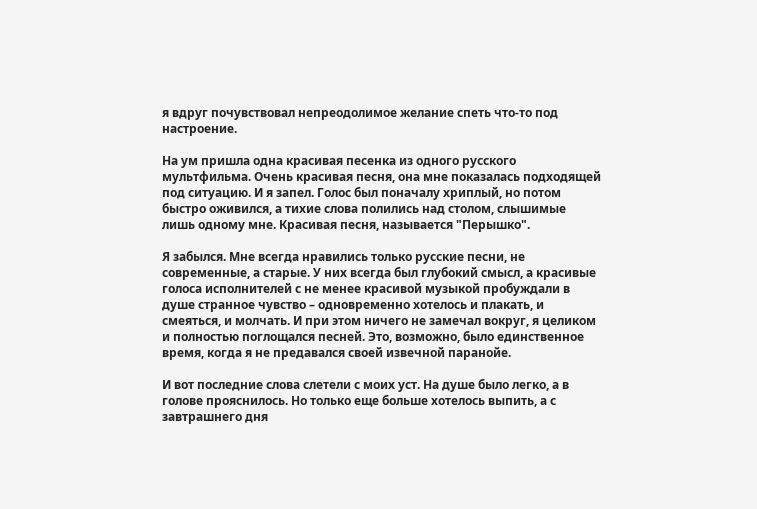я вдруг почувствовал непреодолимое желание спеть что-то под настроение.

На ум пришла одна красивая песенка из одного русского мультфильма. Очень красивая песня, она мне показалась подходящей под ситуацию. И я запел. Голос был поначалу хриплый, но потом быстро оживился, а тихие слова полились над столом, слышимые лишь одному мне. Красивая песня, называется "Перышко".

Я забылся. Мне всегда нравились только русские песни, не современные, а старые. У них всегда был глубокий смысл, а красивые голоса исполнителей с не менее красивой музыкой пробуждали в душе странное чувство – одновременно хотелось и плакать, и смеяться, и молчать. И при этом ничего не замечал вокруг, я целиком и полностью поглощался песней. Это, возможно, было единственное время, когда я не предавался своей извечной паранойе.

И вот последние слова слетели с моих уст. На душе было легко, а в голове прояснилось. Но только еще больше хотелось выпить, а с завтрашнего дня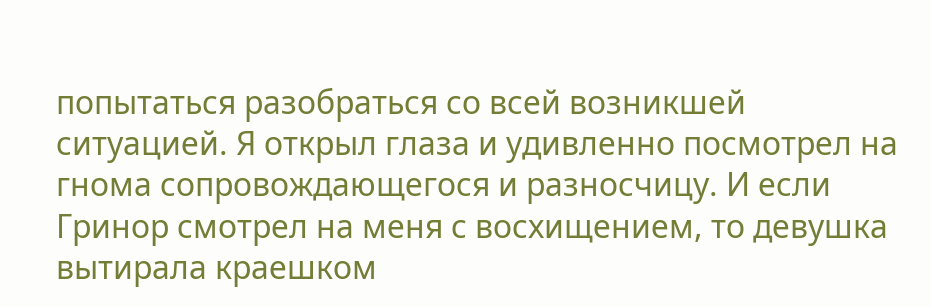попытаться разобраться со всей возникшей ситуацией. Я открыл глаза и удивленно посмотрел на гнома сопровождающегося и разносчицу. И если Гринор смотрел на меня с восхищением, то девушка вытирала краешком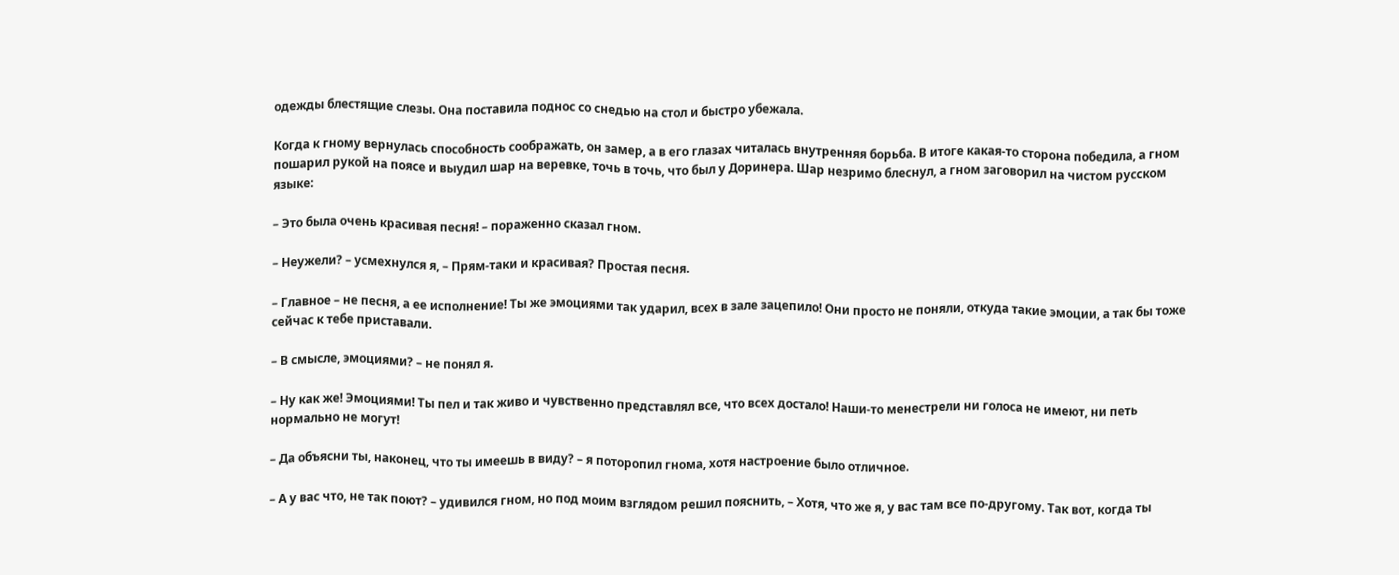одежды блестящие слезы. Она поставила поднос со снедью на стол и быстро убежала.

Когда к гному вернулась способность соображать, он замер, а в его глазах читалась внутренняя борьба. В итоге какая-то сторона победила, а гном пошарил рукой на поясе и выудил шар на веревке, точь в точь, что был у Доринера. Шар незримо блеснул, а гном заговорил на чистом русском языке:

– Это была очень красивая песня! – пораженно сказал гном.

– Неужели? – усмехнулся я, – Прям-таки и красивая? Простая песня.

– Главное – не песня, а ее исполнение! Ты же эмоциями так ударил, всех в зале зацепило! Они просто не поняли, откуда такие эмоции, а так бы тоже сейчас к тебе приставали.

– В смысле, эмоциями? – не понял я.

– Ну как же! Эмоциями! Ты пел и так живо и чувственно представлял все, что всех достало! Наши-то менестрели ни голоса не имеют, ни петь нормально не могут!

– Да объясни ты, наконец, что ты имеешь в виду? – я поторопил гнома, хотя настроение было отличное.

– А у вас что, не так поют? – удивился гном, но под моим взглядом решил пояснить, – Хотя, что же я, у вас там все по-другому. Так вот, когда ты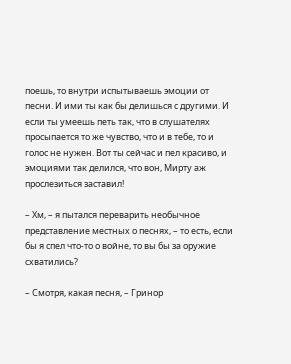поешь, то внутри испытываешь эмоции от песни. И ими ты как бы делишься с другими. И если ты умеешь петь так, что в слушателях просыпается то же чувство, что и в тебе, то и голос не нужен. Вот ты сейчас и пел красиво, и эмоциями так делился, что вон, Мирту аж прослезиться заставил!

– Хм, – я пытался переварить необычное представление местных о песнях, – то есть, если бы я спел что-то о войне, то вы бы за оружие схватились?

– Смотря, какая песня, – Гринор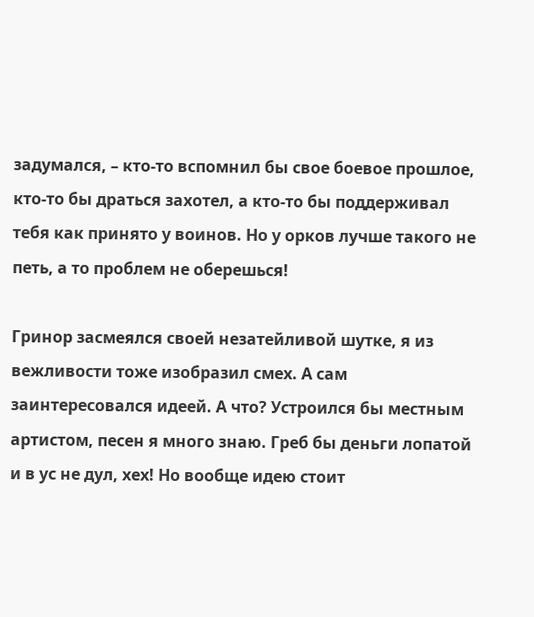задумался, – кто-то вспомнил бы свое боевое прошлое, кто-то бы драться захотел, а кто-то бы поддерживал тебя как принято у воинов. Но у орков лучше такого не петь, а то проблем не оберешься!

Гринор засмеялся своей незатейливой шутке, я из вежливости тоже изобразил смех. А сам заинтересовался идеей. А что? Устроился бы местным артистом, песен я много знаю. Греб бы деньги лопатой и в ус не дул, хех! Но вообще идею стоит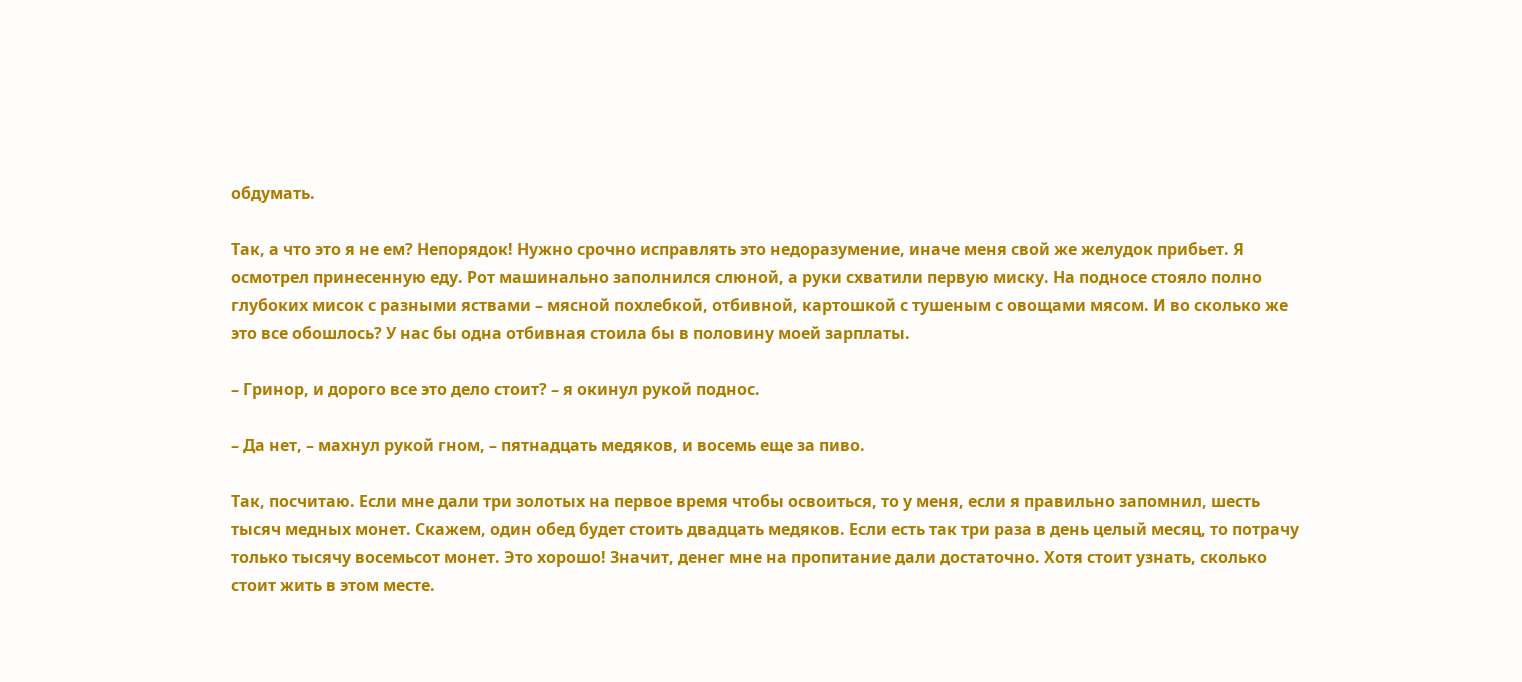обдумать.

Так, а что это я не ем? Непорядок! Нужно срочно исправлять это недоразумение, иначе меня свой же желудок прибьет. Я осмотрел принесенную еду. Рот машинально заполнился слюной, а руки схватили первую миску. На подносе стояло полно глубоких мисок с разными яствами – мясной похлебкой, отбивной, картошкой с тушеным с овощами мясом. И во сколько же это все обошлось? У нас бы одна отбивная стоила бы в половину моей зарплаты.

– Гринор, и дорого все это дело стоит? – я окинул рукой поднос.

– Да нет, – махнул рукой гном, – пятнадцать медяков, и восемь еще за пиво.

Так, посчитаю. Если мне дали три золотых на первое время чтобы освоиться, то у меня, если я правильно запомнил, шесть тысяч медных монет. Скажем, один обед будет стоить двадцать медяков. Если есть так три раза в день целый месяц, то потрачу только тысячу восемьсот монет. Это хорошо! Значит, денег мне на пропитание дали достаточно. Хотя стоит узнать, сколько стоит жить в этом месте.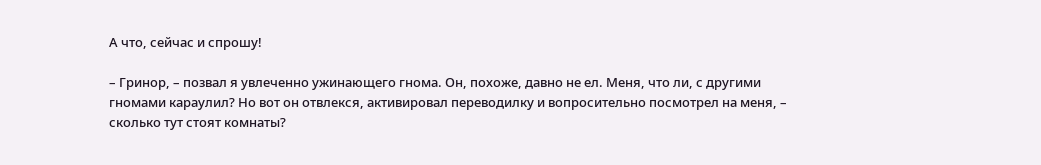А что, сейчас и спрошу!

– Гринор, – позвал я увлеченно ужинающего гнома. Он, похоже, давно не ел. Меня, что ли, с другими гномами караулил? Но вот он отвлекся, активировал переводилку и вопросительно посмотрел на меня, – сколько тут стоят комнаты?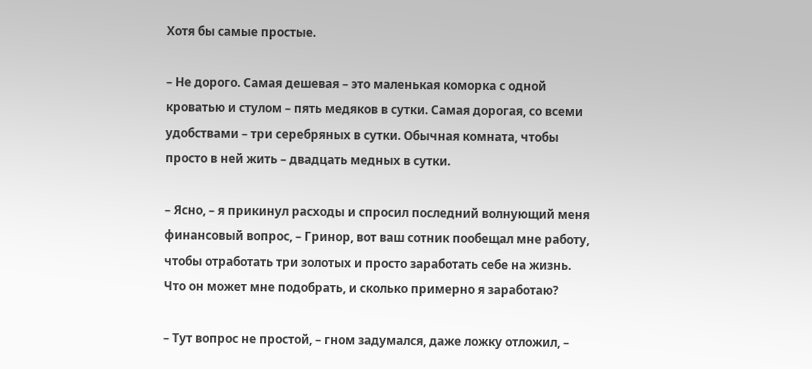Хотя бы самые простые.

– Не дорого. Самая дешевая – это маленькая коморка с одной кроватью и стулом – пять медяков в сутки. Самая дорогая, со всеми удобствами – три серебряных в сутки. Обычная комната, чтобы просто в ней жить – двадцать медных в сутки.

– Ясно, – я прикинул расходы и спросил последний волнующий меня финансовый вопрос, – Гринор, вот ваш сотник пообещал мне работу, чтобы отработать три золотых и просто заработать себе на жизнь. Что он может мне подобрать, и сколько примерно я заработаю?

– Тут вопрос не простой, – гном задумался, даже ложку отложил, –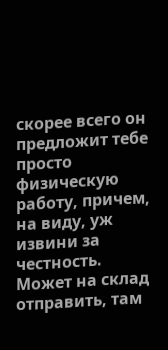скорее всего он предложит тебе просто физическую работу, причем, на виду, уж извини за честность. Может на склад отправить, там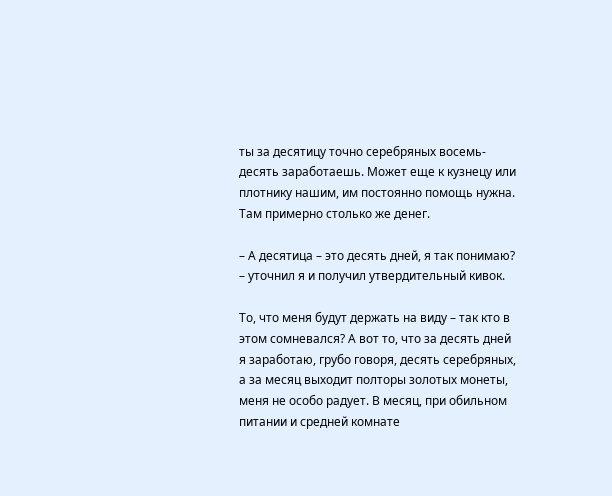ты за десятицу точно серебряных восемь-десять заработаешь. Может еще к кузнецу или плотнику нашим, им постоянно помощь нужна. Там примерно столько же денег.

– А десятица – это десять дней, я так понимаю? – уточнил я и получил утвердительный кивок.

То, что меня будут держать на виду – так кто в этом сомневался? А вот то, что за десять дней я заработаю, грубо говоря, десять серебряных, а за месяц выходит полторы золотых монеты, меня не особо радует. В месяц, при обильном питании и средней комнате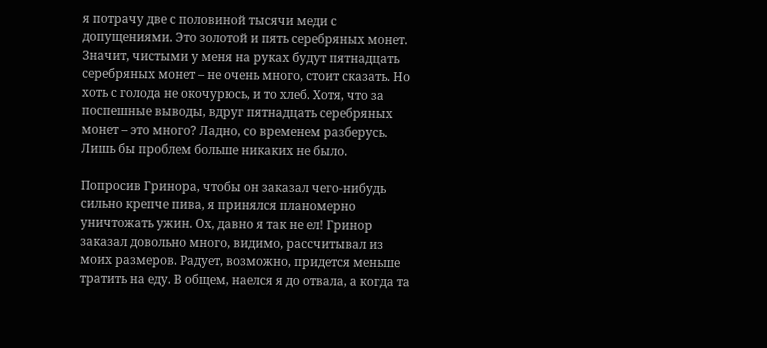я потрачу две с половиной тысячи меди с допущениями. Это золотой и пять серебряных монет. Значит, чистыми у меня на руках будут пятнадцать серебряных монет – не очень много, стоит сказать. Но хоть с голода не окочурюсь, и то хлеб. Хотя, что за поспешные выводы, вдруг пятнадцать серебряных монет – это много? Ладно, со временем разберусь. Лишь бы проблем больше никаких не было.

Попросив Гринора, чтобы он заказал чего-нибудь сильно крепче пива, я принялся планомерно уничтожать ужин. Ох, давно я так не ел! Гринор заказал довольно много, видимо, рассчитывал из моих размеров. Радует, возможно, придется меньше тратить на еду. В общем, наелся я до отвала, а когда та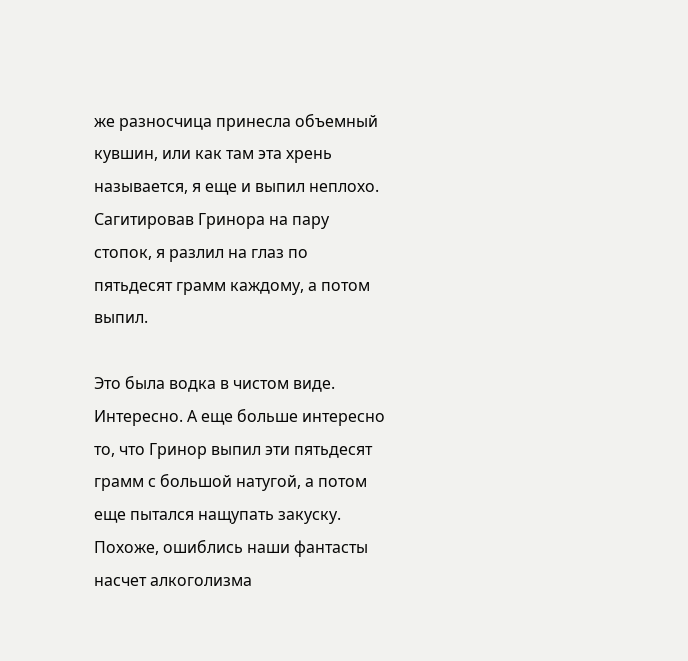же разносчица принесла объемный кувшин, или как там эта хрень называется, я еще и выпил неплохо. Сагитировав Гринора на пару стопок, я разлил на глаз по пятьдесят грамм каждому, а потом выпил.

Это была водка в чистом виде. Интересно. А еще больше интересно то, что Гринор выпил эти пятьдесят грамм с большой натугой, а потом еще пытался нащупать закуску. Похоже, ошиблись наши фантасты насчет алкоголизма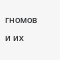гномов и их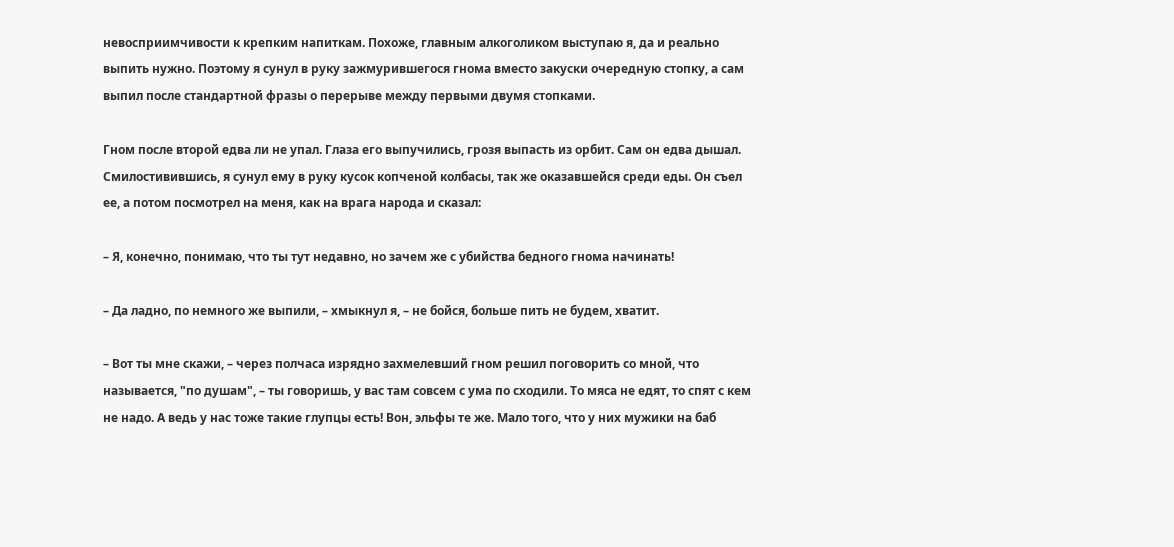невосприимчивости к крепким напиткам. Похоже, главным алкоголиком выступаю я, да и реально выпить нужно. Поэтому я сунул в руку зажмурившегося гнома вместо закуски очередную стопку, а сам выпил после стандартной фразы о перерыве между первыми двумя стопками.

Гном после второй едва ли не упал. Глаза его выпучились, грозя выпасть из орбит. Сам он едва дышал. Смилостивившись, я сунул ему в руку кусок копченой колбасы, так же оказавшейся среди еды. Он съел ее, а потом посмотрел на меня, как на врага народа и сказал:

– Я, конечно, понимаю, что ты тут недавно, но зачем же с убийства бедного гнома начинать!

– Да ладно, по немного же выпили, – хмыкнул я, – не бойся, больше пить не будем, хватит.

– Вот ты мне скажи, – через полчаса изрядно захмелевший гном решил поговорить со мной, что называется, "по душам", – ты говоришь, у вас там совсем с ума по сходили. То мяса не едят, то спят с кем не надо. А ведь у нас тоже такие глупцы есть! Вон, эльфы те же. Мало того, что у них мужики на баб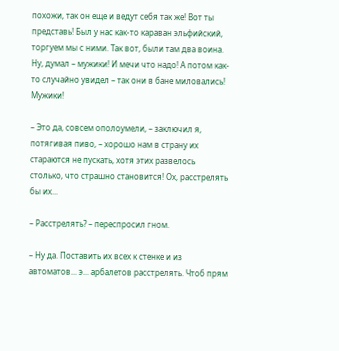похожи, так он еще и ведут себя так же! Вот ты представь! Был у нас как-то караван эльфийский, торгуем мы с ними. Так вот, были там два воина. Ну, думал – мужики! И мечи что надо! А потом как-то случайно увидел – так они в бане миловались! Мужики!

– Это да, совсем ополоумели, – заключил я, потягивая пиво, – хорошо нам в страну их стараются не пускать, хотя этих развелось столько, что страшно становится! Ох, расстрелять бы их...

– Расстрелять? – переспросил гном.

– Ну да. Поставить их всех к стенке и из автоматов... э... арбалетов расстрелять. Чтоб прям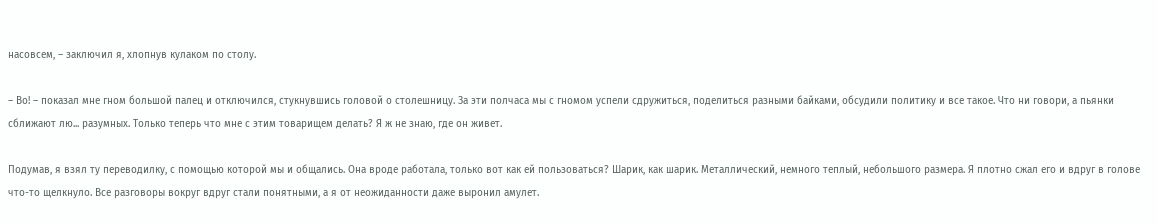насовсем, – заключил я, хлопнув кулаком по столу.

– Во! – показал мне гном большой палец и отключился, стукнувшись головой о столешницу. За эти полчаса мы с гномом успели сдружиться, поделиться разными байками, обсудили политику и все такое. Что ни говори, а пьянки сближают лю... разумных. Только теперь что мне с этим товарищем делать? Я ж не знаю, где он живет.

Подумав, я взял ту переводилку, с помощью которой мы и общались. Она вроде работала, только вот как ей пользоваться? Шарик, как шарик. Металлический, немного теплый, небольшого размера. Я плотно сжал его и вдруг в голове что-то щелкнуло. Все разговоры вокруг вдруг стали понятными, а я от неожиданности даже выронил амулет.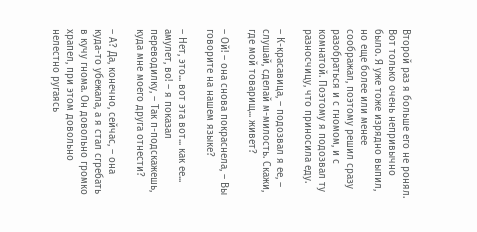Второй раз я больше его не ронял. Вот только очень непривычно было. Я уже тоже изрядно выпил, но еще более или менее соображал, поэтому решил сразу разобраться и с гномом, и с комнатой. Поэтому я подозвал ту разносчицу, что приносила еду.

– К-красавица, – подозвал я ее, – слушай, сделай м-милость. Скажи, где мой товарищ... живет?

– Ой! – она снова покраснела, – Вы говорите на нашем языке?

– Нет, это... вот эта вот... как ее... амулет, во! – я показал переводилку, – Так п-подскажешь, куда мне моего друга отнести?

– А? Да, конечно, сейчас, – она куда-то убежала, а я стал сгребать в кучу гнома. Он довольно громко храпел, при этом довольно нелестно ругаясь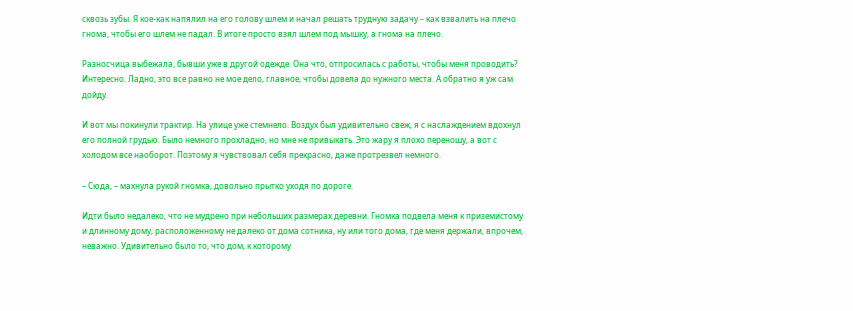сквозь зубы. Я кое-как напялил на его голову шлем и начал решать трудную задачу – как взвалить на плечо гнома, чтобы его шлем не падал. В итоге просто взял шлем под мышку, а гнома на плечо.

Разносчица выбежала, бывши уже в другой одежде. Она что, отпросилась с работы, чтобы меня проводить? Интересно. Ладно, это все равно не мое дело, главное, чтобы довела до нужного места. А обратно я уж сам дойду.

И вот мы покинули трактир. На улице уже стемнело. Воздух был удивительно свеж, я с наслаждением вдохнул его полной грудью. Было немного прохладно, но мне не привыкать. Это жару я плохо переношу, а вот с холодом все наоборот. Поэтому я чувствовал себя прекрасно, даже протрезвел немного.

– Сюда, – махнула рукой гномка, довольно прытко уходя по дороге.

Идти было недалеко, что не мудрено при небольших размерах деревни. Гномка подвела меня к приземистому и длинному дому, расположенному не далеко от дома сотника, ну или того дома, где меня держали, впрочем, неважно. Удивительно было то, что дом, к которому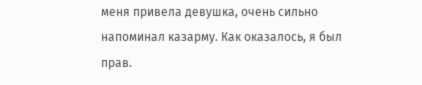меня привела девушка, очень сильно напоминал казарму. Как оказалось, я был прав.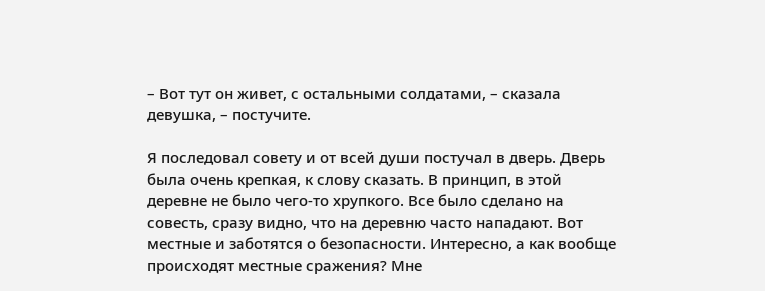– Вот тут он живет, с остальными солдатами, – сказала девушка, – постучите.

Я последовал совету и от всей души постучал в дверь. Дверь была очень крепкая, к слову сказать. В принцип, в этой деревне не было чего-то хрупкого. Все было сделано на совесть, сразу видно, что на деревню часто нападают. Вот местные и заботятся о безопасности. Интересно, а как вообще происходят местные сражения? Мне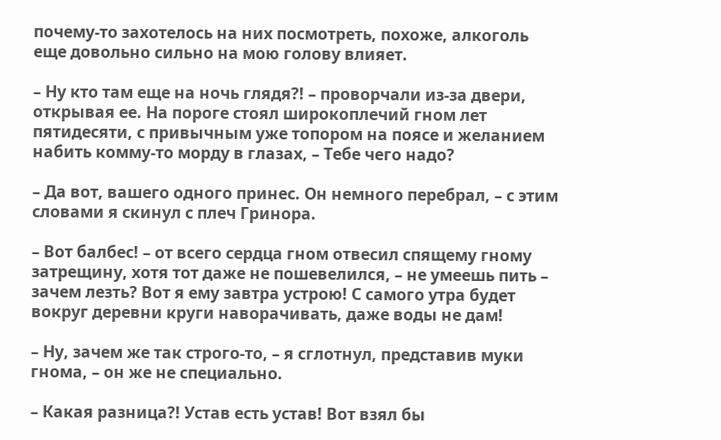почему-то захотелось на них посмотреть, похоже, алкоголь еще довольно сильно на мою голову влияет.

– Ну кто там еще на ночь глядя?! – проворчали из-за двери, открывая ее. На пороге стоял широкоплечий гном лет пятидесяти, с привычным уже топором на поясе и желанием набить комму-то морду в глазах, – Тебе чего надо?

– Да вот, вашего одного принес. Он немного перебрал, – с этим словами я скинул с плеч Гринора.

– Вот балбес! – от всего сердца гном отвесил спящему гному затрещину, хотя тот даже не пошевелился, – не умеешь пить – зачем лезть? Вот я ему завтра устрою! С самого утра будет вокруг деревни круги наворачивать, даже воды не дам!

– Ну, зачем же так строго-то, – я сглотнул, представив муки гнома, – он же не специально.

– Какая разница?! Устав есть устав! Вот взял бы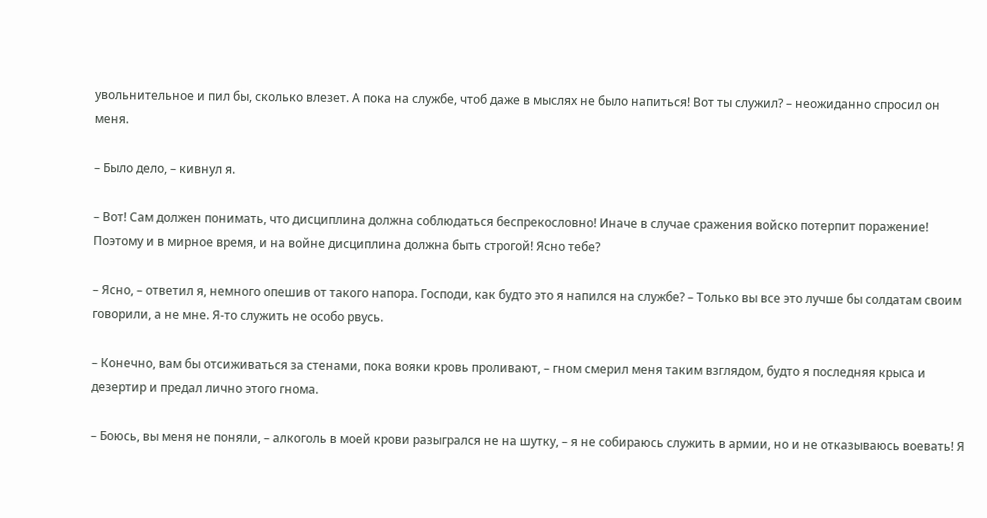увольнительное и пил бы, сколько влезет. А пока на службе, чтоб даже в мыслях не было напиться! Вот ты служил? – неожиданно спросил он меня.

– Было дело, – кивнул я.

– Вот! Сам должен понимать, что дисциплина должна соблюдаться беспрекословно! Иначе в случае сражения войско потерпит поражение! Поэтому и в мирное время, и на войне дисциплина должна быть строгой! Ясно тебе?

– Ясно, – ответил я, немного опешив от такого напора. Господи, как будто это я напился на службе? – Только вы все это лучше бы солдатам своим говорили, а не мне. Я-то служить не особо рвусь.

– Конечно, вам бы отсиживаться за стенами, пока вояки кровь проливают, – гном смерил меня таким взглядом, будто я последняя крыса и дезертир и предал лично этого гнома.

– Боюсь, вы меня не поняли, – алкоголь в моей крови разыгрался не на шутку, – я не собираюсь служить в армии, но и не отказываюсь воевать! Я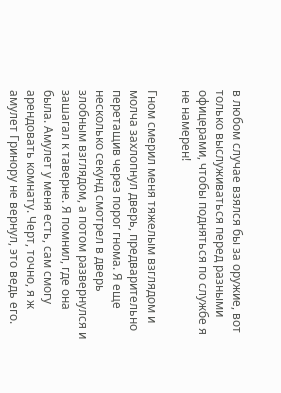в любом случае взялся бы за оружие, вот только выслуживаться перед разными офицерами, чтобы подняться по службе я не намерен!

Гном смерил меня тяжелым взглядом и молча захлопнул дверь, предварительно перетащив через порог гнома. Я еще несколько секунд смотрел в дверь злобным взглядом, а потом развернулся и зашагал к таверне. Я помнил, где она была. Амулет у меня есть, сам смогу арендовать комнату. Черт, точно, я ж амулет Гринору не вернул, это ведь его.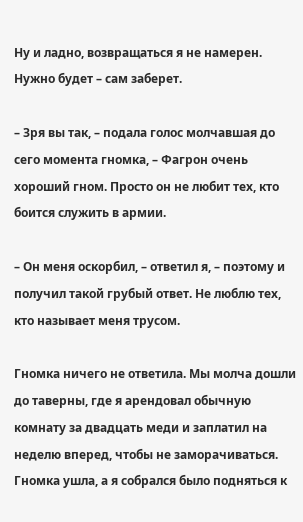Ну и ладно, возвращаться я не намерен. Нужно будет – сам заберет.

– Зря вы так, – подала голос молчавшая до сего момента гномка, – Фагрон очень хороший гном. Просто он не любит тех, кто боится служить в армии.

– Он меня оскорбил, – ответил я, – поэтому и получил такой грубый ответ. Не люблю тех, кто называет меня трусом.

Гномка ничего не ответила. Мы молча дошли до таверны, где я арендовал обычную комнату за двадцать меди и заплатил на неделю вперед, чтобы не заморачиваться. Гномка ушла, а я собрался было подняться к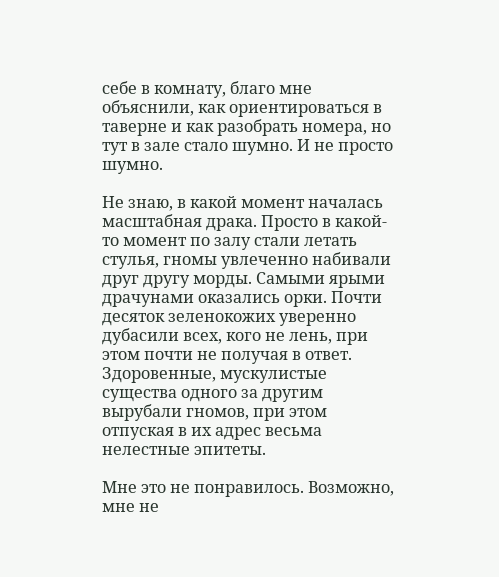себе в комнату, благо мне объяснили, как ориентироваться в таверне и как разобрать номера, но тут в зале стало шумно. И не просто шумно.

Не знаю, в какой момент началась масштабная драка. Просто в какой-то момент по залу стали летать стулья, гномы увлеченно набивали друг другу морды. Самыми ярыми драчунами оказались орки. Почти десяток зеленокожих уверенно дубасили всех, кого не лень, при этом почти не получая в ответ. Здоровенные, мускулистые существа одного за другим вырубали гномов, при этом отпуская в их адрес весьма нелестные эпитеты.

Мне это не понравилось. Возможно, мне не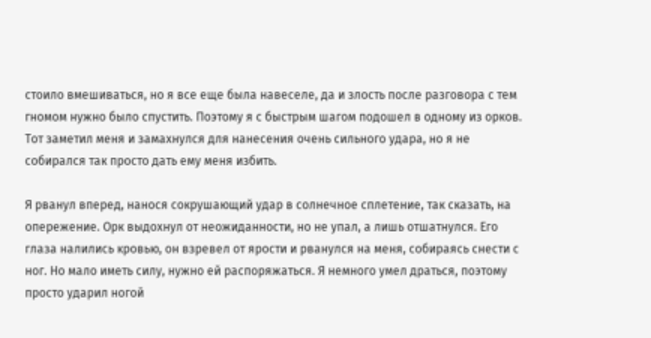стоило вмешиваться, но я все еще была навеселе, да и злость после разговора с тем гномом нужно было спустить. Поэтому я с быстрым шагом подошел в одному из орков. Тот заметил меня и замахнулся для нанесения очень сильного удара, но я не собирался так просто дать ему меня избить.

Я рванул вперед, нанося сокрушающий удар в солнечное сплетение, так сказать, на опережение. Орк выдохнул от неожиданности, но не упал, а лишь отшатнулся. Его глаза налились кровью, он взревел от ярости и рванулся на меня, собираясь снести с ног. Но мало иметь силу, нужно ей распоряжаться. Я немного умел драться, поэтому просто ударил ногой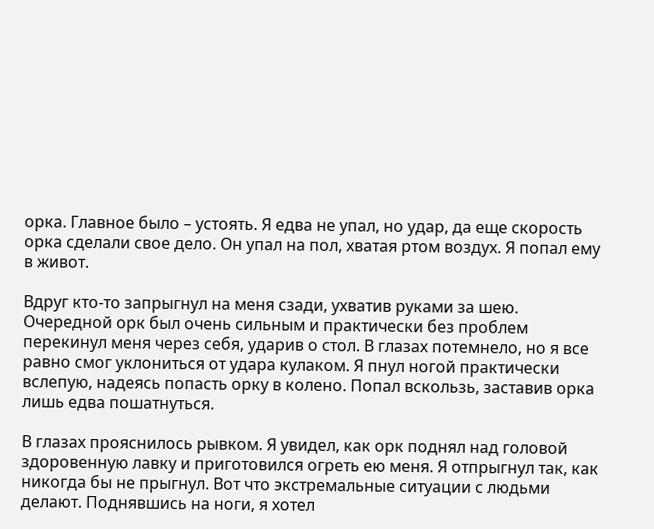орка. Главное было – устоять. Я едва не упал, но удар, да еще скорость орка сделали свое дело. Он упал на пол, хватая ртом воздух. Я попал ему в живот.

Вдруг кто-то запрыгнул на меня сзади, ухватив руками за шею. Очередной орк был очень сильным и практически без проблем перекинул меня через себя, ударив о стол. В глазах потемнело, но я все равно смог уклониться от удара кулаком. Я пнул ногой практически вслепую, надеясь попасть орку в колено. Попал вскользь, заставив орка лишь едва пошатнуться.

В глазах прояснилось рывком. Я увидел, как орк поднял над головой здоровенную лавку и приготовился огреть ею меня. Я отпрыгнул так, как никогда бы не прыгнул. Вот что экстремальные ситуации с людьми делают. Поднявшись на ноги, я хотел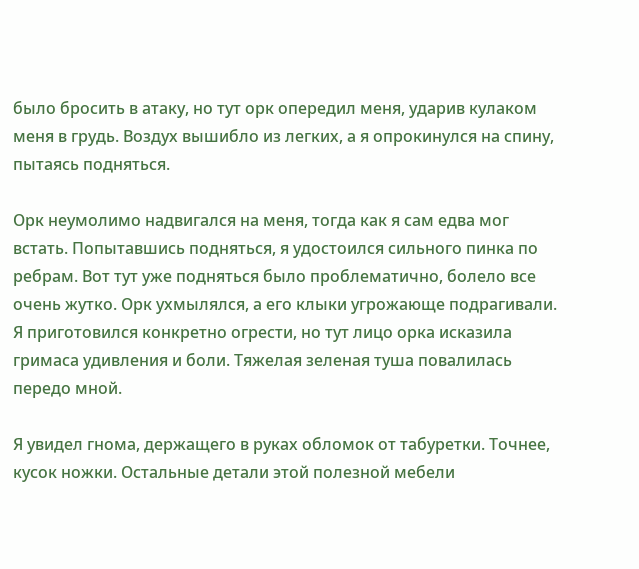было бросить в атаку, но тут орк опередил меня, ударив кулаком меня в грудь. Воздух вышибло из легких, а я опрокинулся на спину, пытаясь подняться.

Орк неумолимо надвигался на меня, тогда как я сам едва мог встать. Попытавшись подняться, я удостоился сильного пинка по ребрам. Вот тут уже подняться было проблематично, болело все очень жутко. Орк ухмылялся, а его клыки угрожающе подрагивали. Я приготовился конкретно огрести, но тут лицо орка исказила гримаса удивления и боли. Тяжелая зеленая туша повалилась передо мной.

Я увидел гнома, держащего в руках обломок от табуретки. Точнее, кусок ножки. Остальные детали этой полезной мебели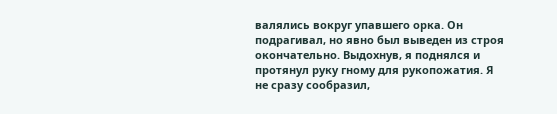валялись вокруг упавшего орка. Он подрагивал, но явно был выведен из строя окончательно. Выдохнув, я поднялся и протянул руку гному для рукопожатия. Я не сразу сообразил,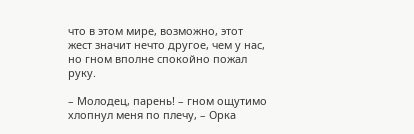что в этом мире, возможно, этот жест значит нечто другое, чем у нас, но гном вполне спокойно пожал руку.

– Молодец, парень! – гном ощутимо хлопнул меня по плечу, – Орка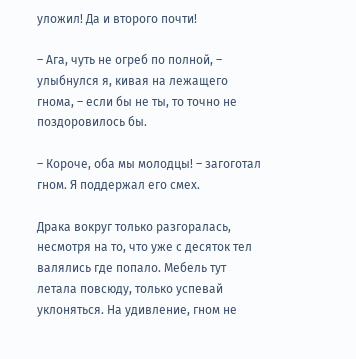уложил! Да и второго почти!

– Ага, чуть не огреб по полной, – улыбнулся я, кивая на лежащего гнома, – если бы не ты, то точно не поздоровилось бы.

– Короче, оба мы молодцы! – загоготал гном. Я поддержал его смех.

Драка вокруг только разгоралась, несмотря на то, что уже с десяток тел валялись где попало. Мебель тут летала повсюду, только успевай уклоняться. На удивление, гном не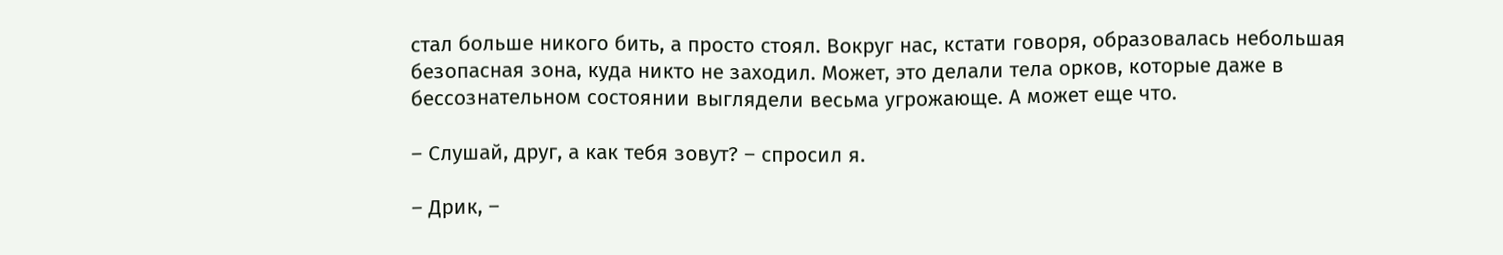стал больше никого бить, а просто стоял. Вокруг нас, кстати говоря, образовалась небольшая безопасная зона, куда никто не заходил. Может, это делали тела орков, которые даже в бессознательном состоянии выглядели весьма угрожающе. А может еще что.

– Слушай, друг, а как тебя зовут? – спросил я.

– Дрик, –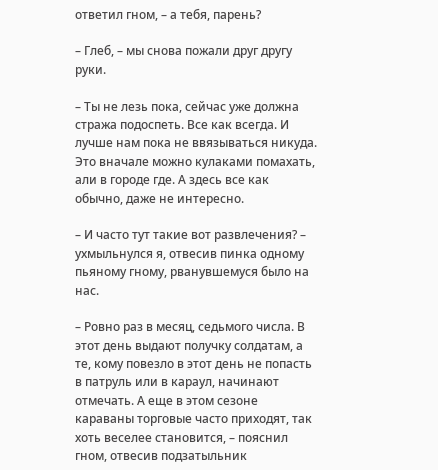ответил гном, – а тебя, парень?

– Глеб, – мы снова пожали друг другу руки.

– Ты не лезь пока, сейчас уже должна стража подоспеть. Все как всегда. И лучше нам пока не ввязываться никуда. Это вначале можно кулаками помахать, али в городе где. А здесь все как обычно, даже не интересно.

– И часто тут такие вот развлечения? – ухмыльнулся я, отвесив пинка одному пьяному гному, рванувшемуся было на нас.

– Ровно раз в месяц, седьмого числа. В этот день выдают получку солдатам, а те, кому повезло в этот день не попасть в патруль или в караул, начинают отмечать. А еще в этом сезоне караваны торговые часто приходят, так хоть веселее становится, – пояснил гном, отвесив подзатыльник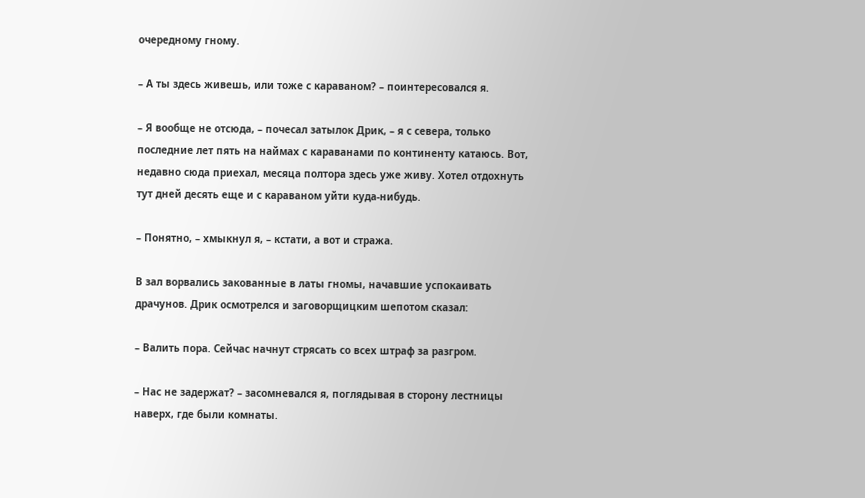очередному гному.

– А ты здесь живешь, или тоже с караваном? – поинтересовался я.

– Я вообще не отсюда, – почесал затылок Дрик, – я с севера, только последние лет пять на наймах с караванами по континенту катаюсь. Вот, недавно сюда приехал, месяца полтора здесь уже живу. Хотел отдохнуть тут дней десять еще и с караваном уйти куда-нибудь.

– Понятно, – хмыкнул я, – кстати, а вот и стража.

В зал ворвались закованные в латы гномы, начавшие успокаивать драчунов. Дрик осмотрелся и заговорщицким шепотом сказал:

– Валить пора. Сейчас начнут стрясать со всех штраф за разгром.

– Нас не задержат? – засомневался я, поглядывая в сторону лестницы наверх, где были комнаты.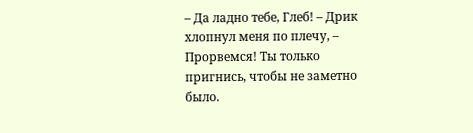– Да ладно тебе, Глеб! – Дрик хлопнул меня по плечу, – Прорвемся! Ты только пригнись, чтобы не заметно было.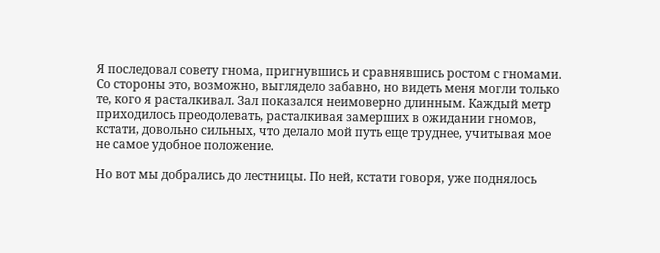Я последовал совету гнома, пригнувшись и сравнявшись ростом с гномами. Со стороны это, возможно, выглядело забавно, но видеть меня могли только те, кого я расталкивал. Зал показался неимоверно длинным. Каждый метр приходилось преодолевать, расталкивая замерших в ожидании гномов, кстати, довольно сильных, что делало мой путь еще труднее, учитывая мое не самое удобное положение.

Но вот мы добрались до лестницы. По ней, кстати говоря, уже поднялось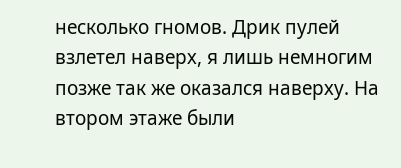несколько гномов. Дрик пулей взлетел наверх, я лишь немногим позже так же оказался наверху. На втором этаже были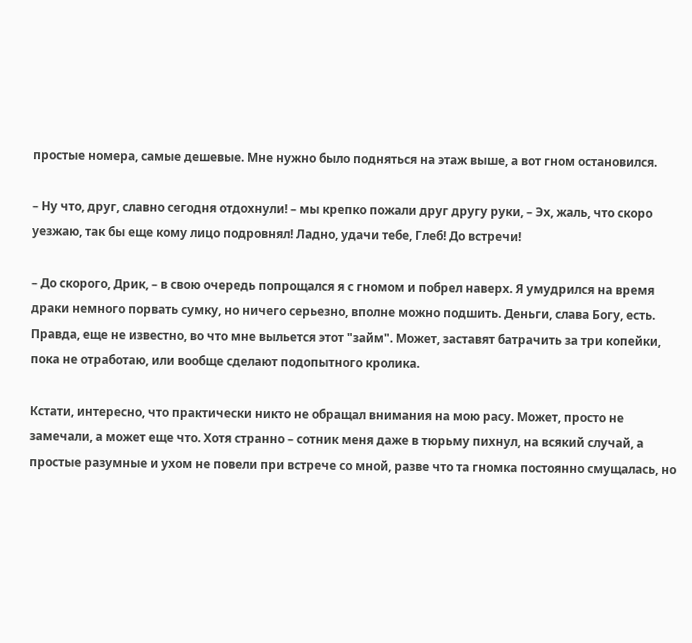простые номера, самые дешевые. Мне нужно было подняться на этаж выше, а вот гном остановился.

– Ну что, друг, славно сегодня отдохнули! – мы крепко пожали друг другу руки, – Эх, жаль, что скоро уезжаю, так бы еще кому лицо подровнял! Ладно, удачи тебе, Глеб! До встречи!

– До скорого, Дрик, – в свою очередь попрощался я с гномом и побрел наверх. Я умудрился на время драки немного порвать сумку, но ничего серьезно, вполне можно подшить. Деньги, слава Богу, есть. Правда, еще не известно, во что мне выльется этот "займ". Может, заставят батрачить за три копейки, пока не отработаю, или вообще сделают подопытного кролика.

Кстати, интересно, что практически никто не обращал внимания на мою расу. Может, просто не замечали, а может еще что. Хотя странно – сотник меня даже в тюрьму пихнул, на всякий случай, а простые разумные и ухом не повели при встрече со мной, разве что та гномка постоянно смущалась, но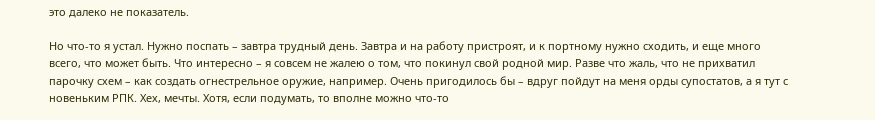это далеко не показатель.

Но что-то я устал. Нужно поспать – завтра трудный день. Завтра и на работу пристроят, и к портному нужно сходить, и еще много всего, что может быть. Что интересно – я совсем не жалею о том, что покинул свой родной мир. Разве что жаль, что не прихватил парочку схем – как создать огнестрельное оружие, например. Очень пригодилось бы – вдруг пойдут на меня орды супостатов, а я тут с новеньким РПК. Хех, мечты. Хотя, если подумать, то вполне можно что-то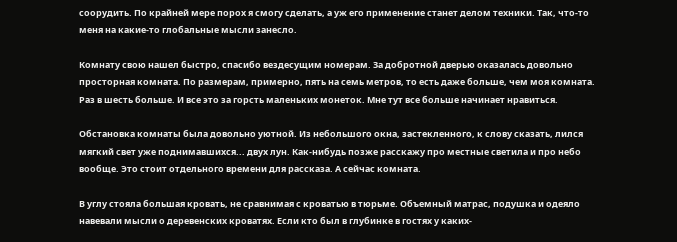соорудить. По крайней мере порох я смогу сделать, а уж его применение станет делом техники. Так, что-то меня на какие-то глобальные мысли занесло.

Комнату свою нашел быстро, спасибо вездесущим номерам. За добротной дверью оказалась довольно просторная комната. По размерам, примерно, пять на семь метров, то есть даже больше, чем моя комната. Раз в шесть больше. И все это за горсть маленьких монеток. Мне тут все больше начинает нравиться.

Обстановка комнаты была довольно уютной. Из небольшого окна, застекленного, к слову сказать, лился мягкий свет уже поднимавшихся... двух лун. Как-нибудь позже расскажу про местные светила и про небо вообще. Это стоит отдельного времени для рассказа. А сейчас комната.

В углу стояла большая кровать, не сравнимая с кроватью в тюрьме. Объемный матрас, подушка и одеяло навевали мысли о деревенских кроватях. Если кто был в глубинке в гостях у каких-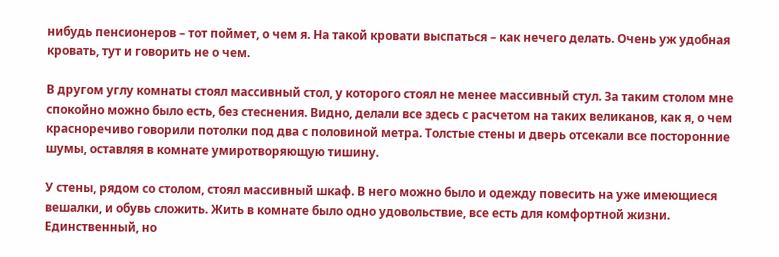нибудь пенсионеров – тот поймет, о чем я. На такой кровати выспаться – как нечего делать. Очень уж удобная кровать, тут и говорить не о чем.

В другом углу комнаты стоял массивный стол, у которого стоял не менее массивный стул. За таким столом мне спокойно можно было есть, без стеснения. Видно, делали все здесь с расчетом на таких великанов, как я, о чем красноречиво говорили потолки под два с половиной метра. Толстые стены и дверь отсекали все посторонние шумы, оставляя в комнате умиротворяющую тишину.

У стены, рядом со столом, стоял массивный шкаф. В него можно было и одежду повесить на уже имеющиеся вешалки, и обувь сложить. Жить в комнате было одно удовольствие, все есть для комфортной жизни. Единственный, но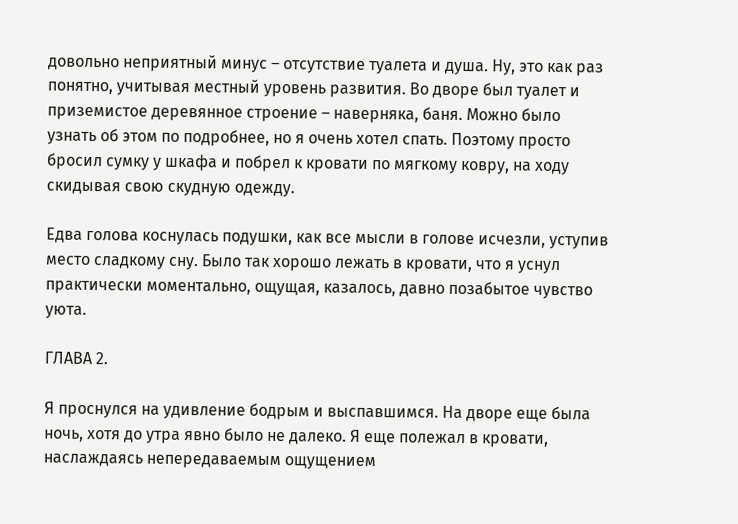довольно неприятный минус – отсутствие туалета и душа. Ну, это как раз понятно, учитывая местный уровень развития. Во дворе был туалет и приземистое деревянное строение – наверняка, баня. Можно было узнать об этом по подробнее, но я очень хотел спать. Поэтому просто бросил сумку у шкафа и побрел к кровати по мягкому ковру, на ходу скидывая свою скудную одежду.

Едва голова коснулась подушки, как все мысли в голове исчезли, уступив место сладкому сну. Было так хорошо лежать в кровати, что я уснул практически моментально, ощущая, казалось, давно позабытое чувство уюта.

ГЛАВА 2.

Я проснулся на удивление бодрым и выспавшимся. На дворе еще была ночь, хотя до утра явно было не далеко. Я еще полежал в кровати, наслаждаясь непередаваемым ощущением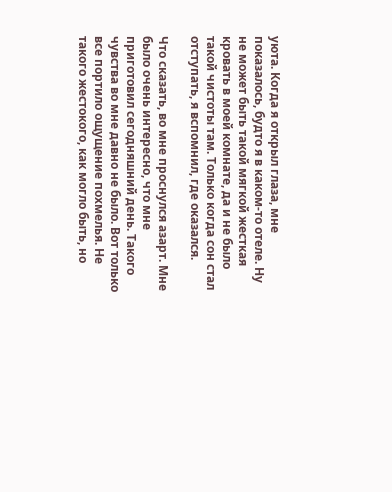уюта. Когда я открыл глаза, мне показалось, будто я в каком-то отеле. Ну не может быть такой мягкой жесткая кровать в моей комнате, да и не было такой чистоты там. Только когда сон стал отступать, я вспомнил, где оказался.

Что сказать, во мне проснулся азарт. Мне было очень интересно, что мне приготовил сегодняшний день. Такого чувства во мне давно не было. Вот только все портило ощущение похмелья. Не такого жестокого, как могло быть, но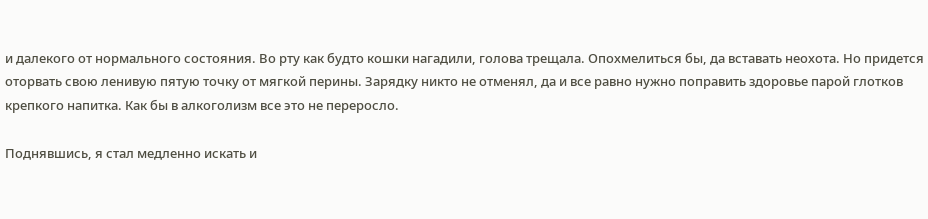и далекого от нормального состояния. Во рту как будто кошки нагадили, голова трещала. Опохмелиться бы, да вставать неохота. Но придется оторвать свою ленивую пятую точку от мягкой перины. Зарядку никто не отменял, да и все равно нужно поправить здоровье парой глотков крепкого напитка. Как бы в алкоголизм все это не переросло.

Поднявшись, я стал медленно искать и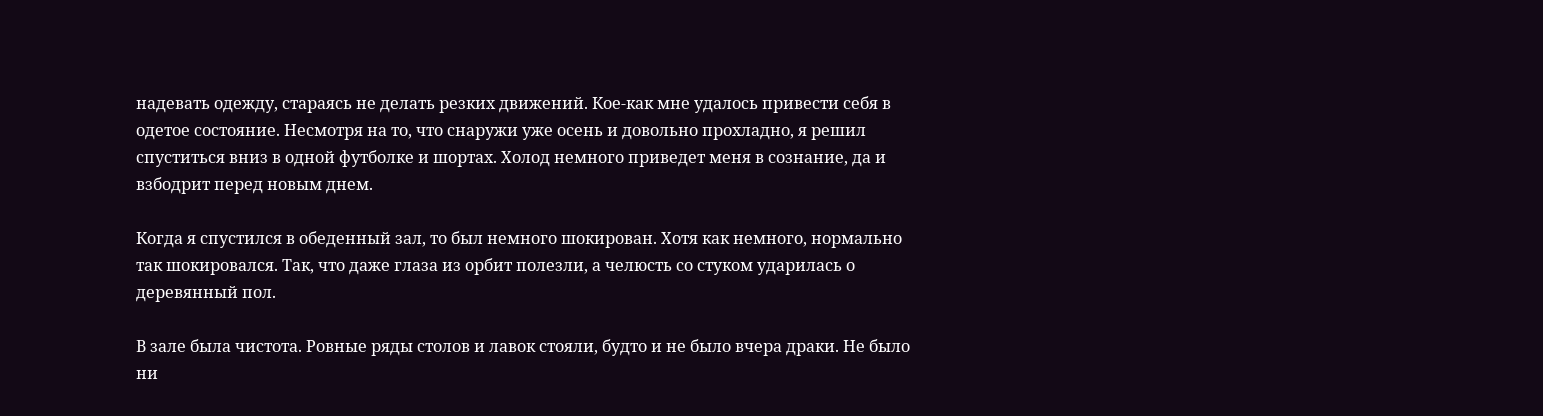надевать одежду, стараясь не делать резких движений. Кое-как мне удалось привести себя в одетое состояние. Несмотря на то, что снаружи уже осень и довольно прохладно, я решил спуститься вниз в одной футболке и шортах. Холод немного приведет меня в сознание, да и взбодрит перед новым днем.

Когда я спустился в обеденный зал, то был немного шокирован. Хотя как немного, нормально так шокировался. Так, что даже глаза из орбит полезли, а челюсть со стуком ударилась о деревянный пол.

В зале была чистота. Ровные ряды столов и лавок стояли, будто и не было вчера драки. Не было ни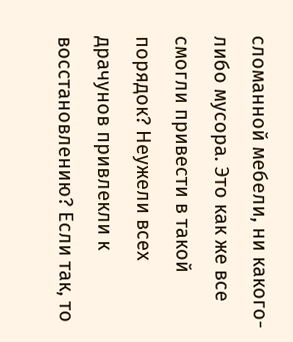сломанной мебели, ни какого-либо мусора. Это как же все смогли привести в такой порядок? Неужели всех драчунов привлекли к восстановлению? Если так, то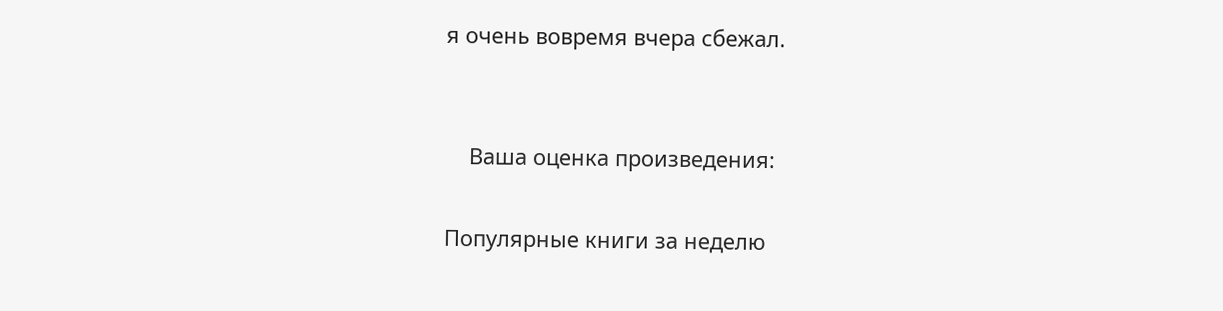я очень вовремя вчера сбежал.


    Ваша оценка произведения:

Популярные книги за неделю